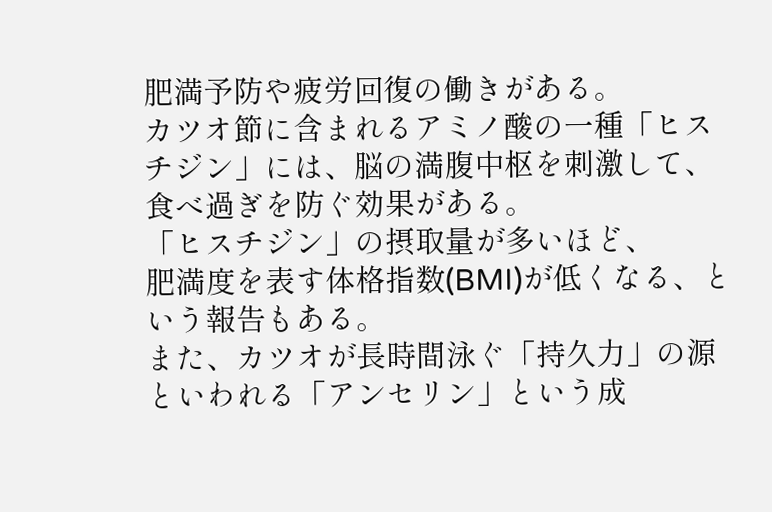肥満予防や疲労回復の働きがある。
カツオ節に含まれるアミノ酸の一種「ヒスチジン」には、脳の満腹中枢を刺激して、食べ過ぎを防ぐ効果がある。
「ヒスチジン」の摂取量が多いほど、
肥満度を表す体格指数(BMI)が低くなる、という報告もある。
また、カツオが長時間泳ぐ「持久力」の源といわれる「アンセリン」という成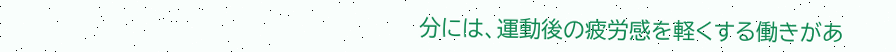分には、運動後の疲労感を軽くする働きがあ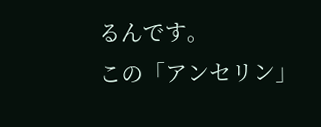るんです。
この「アンセリン」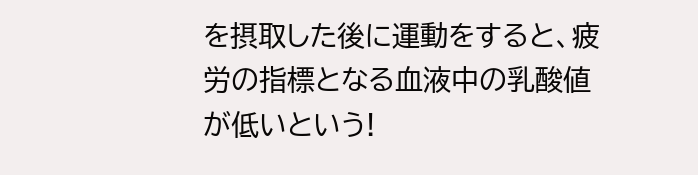を摂取した後に運動をすると、疲労の指標となる血液中の乳酸値が低いという!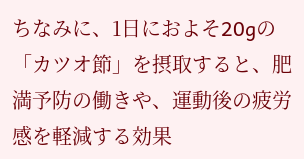ちなみに、1日におよそ20gの「カツオ節」を摂取すると、肥満予防の働きや、運動後の疲労感を軽減する効果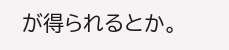が得られるとか。